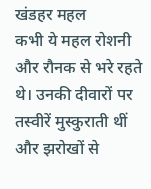खंडहर महल
कभी ये महल रोशनी और रौनक से भरे रहते थे। उनकी दीवारों पर तस्वीरें मुस्कुराती थीं और झरोखों से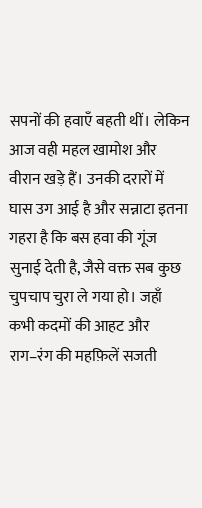सपनों की हवाएँ बहती थीं। लेकिन आज वही महल खामोश और वीरान खड़े हैं। उनकी दरारों में घास उग आई है और सन्नाटा इतना गहरा है कि बस हवा की गूंज सुनाई देती है, जैसे वक्त सब कुछ चुपचाप चुरा ले गया हो। जहाँ कभी कदमों की आहट और राग–रंग की महफ़िलें सजती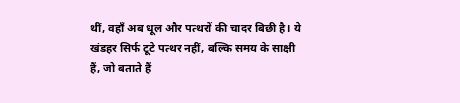थीं, वहाँ अब धूल और पत्थरों की चादर बिछी है। ये खंडहर सिर्फ टूटे पत्थर नहीं, बल्कि समय के साक्षी हैं, जो बताते हैं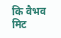कि वैभव मिट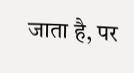जाता है, पर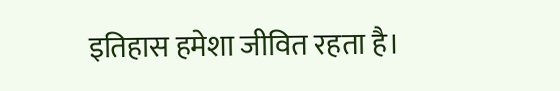इतिहास हमेशा जीवित रहता है।